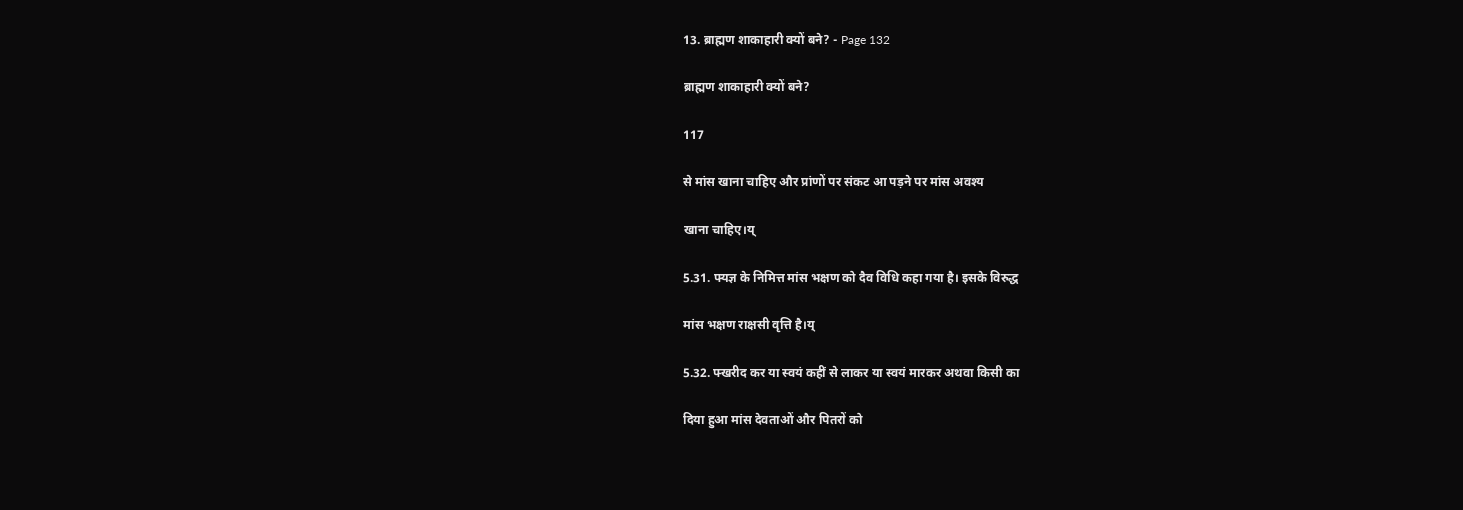13. ब्राह्मण शाकाहारी क्यों बने? - Page 132

ब्राह्मण शाकाहारी क्यों बने?

117

से मांस खाना चाहिए और प्रांणों पर संकट आ पड़ने पर मांस अवश्य

खाना चाहिए।य्

5.31. फ्यज्ञ के निमित्त मांस भक्षण को दैव विधि कहा गया है। इसके विरुद्ध

मांस भक्षण राक्षसी वृत्ति है।य्

5.32. फ्खरीद कर या स्वयं कहीं से लाकर या स्वयं मारकर अथवा किसी का

दिया हुआ मांस देवताओं और पितरों को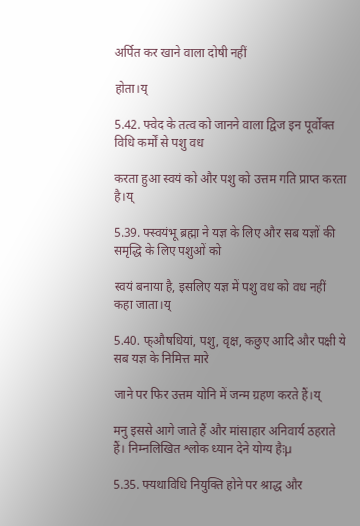अर्पित कर खाने वाला दोषी नहीं

होता।य्

5.42. फ्वेद के तत्व को जानने वाला द्विज इन पूर्वोक्त विधि कर्मों से पशु वध

करता हुआ स्वयं को और पशु को उत्तम गति प्राप्त करता है।य्

5.39. फ्स्वयंभू ब्रह्मा ने यज्ञ के लिए और सब यज्ञों की समृद्धि के लिए पशुओं को

स्वयं बनाया है, इसलिए यज्ञ में पशु वध को वध नहीं कहा जाता।य्

5.40. फ्औषधियां, पशु, वृक्ष, कछुए आदि और पक्षी ये सब यज्ञ के निमित्त मारे

जाने पर फिर उत्तम योनि में जन्म ग्रहण करते हैं।य्

मनु इससे आगे जाते हैं और मांसाहार अनिवार्य ठहराते हैं। निम्नलिखित श्लोक ध्यान देने योग्य हैःµ

5.35. फ्यथाविधि नियुक्ति होने पर श्राद्ध और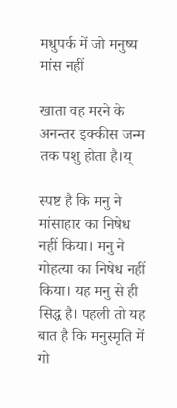मधुपर्क में जो मनुष्य मांस नहीं

खाता वह मरने के अनन्तर इक्कीस जन्म तक पशु होता है।य्

स्पष्ट है कि मनु ने मांसाहार का निषेध नहीं किया। मनु ने गोहत्या का निषेध नहीं किया। यह मनु से ही सिद्ध है। पहली तो यह बात है कि मनुस्मृति में गो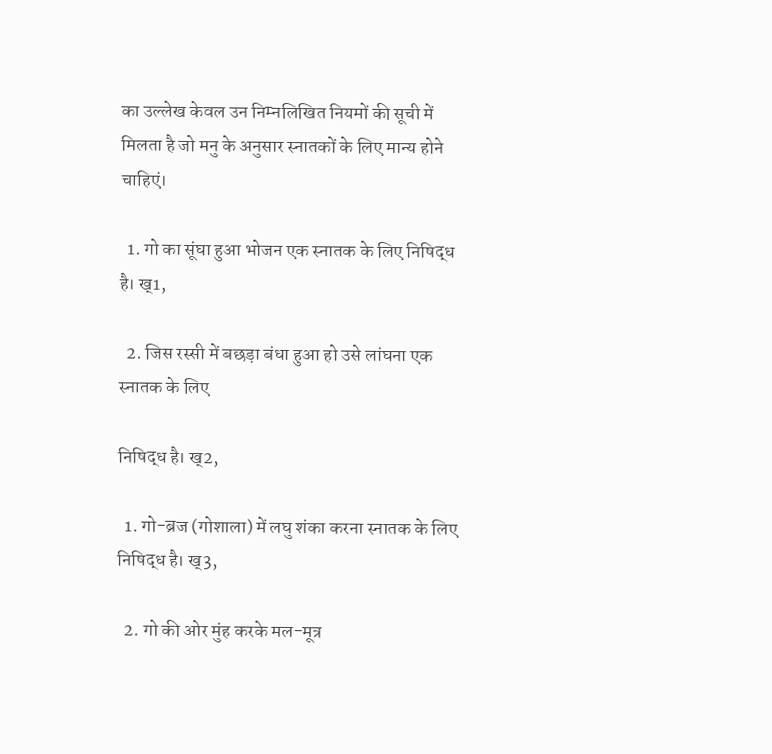का उल्लेख केवल उन निम्नलिखित नियमों की सूची में मिलता है जो मनु के अनुसार स्नातकों के लिए मान्य होने चाहिएं।

  1. गो का सूंघा हुआ भोजन एक स्नातक के लिए निषिद्ध है। ख्1,

  2. जिस रस्सी में बछड़ा बंधा हुआ हो उसे लांघना एक स्नातक के लिए

निषिद्ध है। ख्2,

  1. गो-ब्रज (गोशाला) में लघु शंका करना स्नातक के लिए निषिद्ध है। ख्3,

  2. गो की ओर मुंह करके मल-मूत्र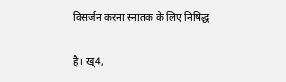विसर्जन करना स्नातक के लिए निषिद्ध

है। ख्4,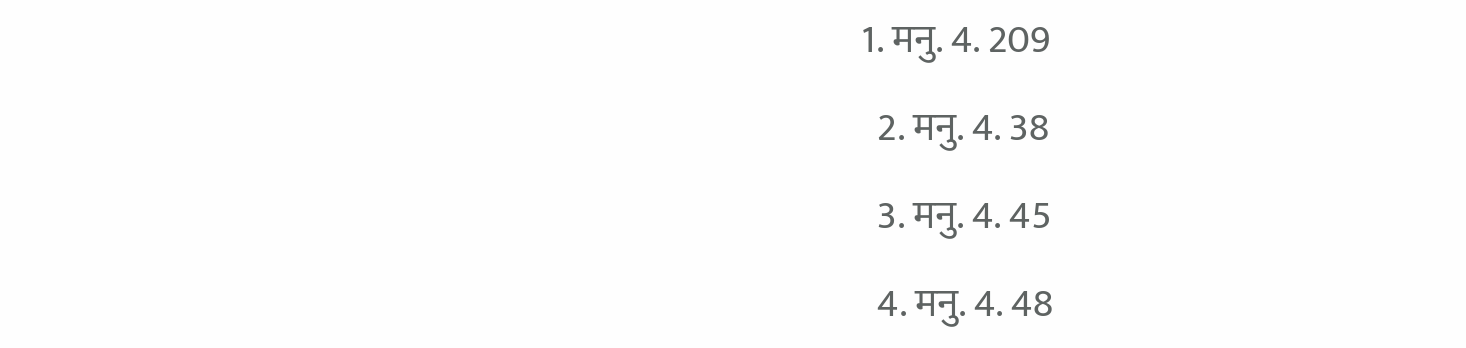1. मनु. 4. 209

  2. मनु. 4. 38

  3. मनु. 4. 45

  4. मनु. 4. 48